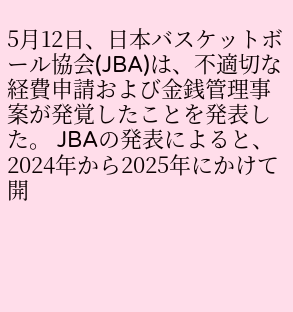5月12日、日本バスケットボール協会(JBA)は、不適切な経費申請および金銭管理事案が発覚したことを発表した。 JBAの発表によると、2024年から2025年にかけて開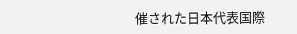催された日本代表国際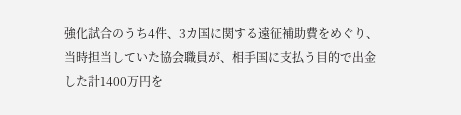強化試合のうち4件、3カ国に関する遠征補助費をめぐり、当時担当していた協会職員が、相手国に支払う目的で出金した計1400万円を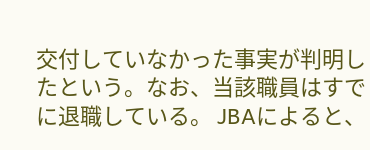交付していなかった事実が判明したという。なお、当該職員はすでに退職している。 JBAによると、